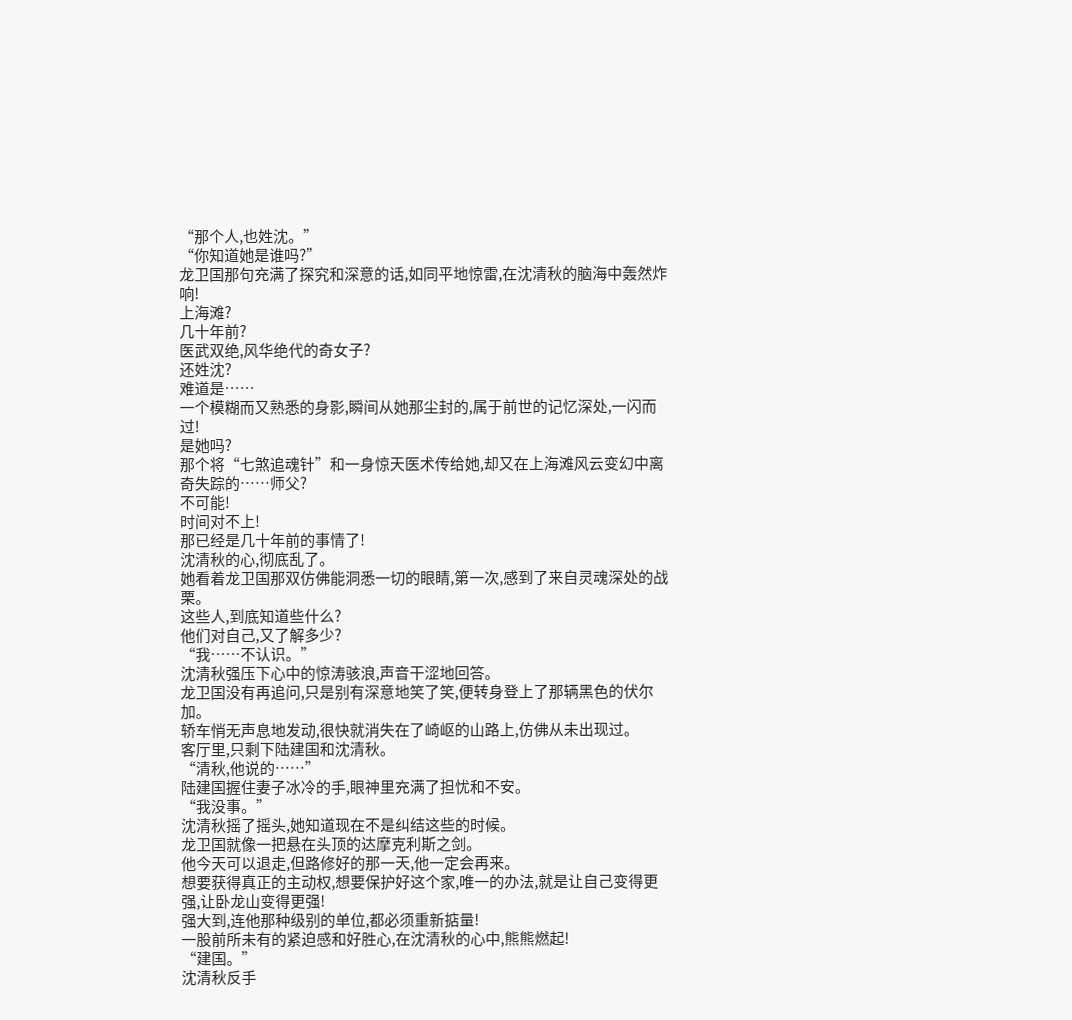“那个人,也姓沈。”
“你知道她是谁吗?”
龙卫国那句充满了探究和深意的话,如同平地惊雷,在沈清秋的脑海中轰然炸响!
上海滩?
几十年前?
医武双绝,风华绝代的奇女子?
还姓沈?
难道是……
一个模糊而又熟悉的身影,瞬间从她那尘封的,属于前世的记忆深处,一闪而过!
是她吗?
那个将“七煞追魂针”和一身惊天医术传给她,却又在上海滩风云变幻中离奇失踪的……师父?
不可能!
时间对不上!
那已经是几十年前的事情了!
沈清秋的心,彻底乱了。
她看着龙卫国那双仿佛能洞悉一切的眼睛,第一次,感到了来自灵魂深处的战栗。
这些人,到底知道些什么?
他们对自己,又了解多少?
“我……不认识。”
沈清秋强压下心中的惊涛骇浪,声音干涩地回答。
龙卫国没有再追问,只是别有深意地笑了笑,便转身登上了那辆黑色的伏尔加。
轿车悄无声息地发动,很快就消失在了崎岖的山路上,仿佛从未出现过。
客厅里,只剩下陆建国和沈清秋。
“清秋,他说的……”
陆建国握住妻子冰冷的手,眼神里充满了担忧和不安。
“我没事。”
沈清秋摇了摇头,她知道现在不是纠结这些的时候。
龙卫国就像一把悬在头顶的达摩克利斯之剑。
他今天可以退走,但路修好的那一天,他一定会再来。
想要获得真正的主动权,想要保护好这个家,唯一的办法,就是让自己变得更强,让卧龙山变得更强!
强大到,连他那种级别的单位,都必须重新掂量!
一股前所未有的紧迫感和好胜心,在沈清秋的心中,熊熊燃起!
“建国。”
沈清秋反手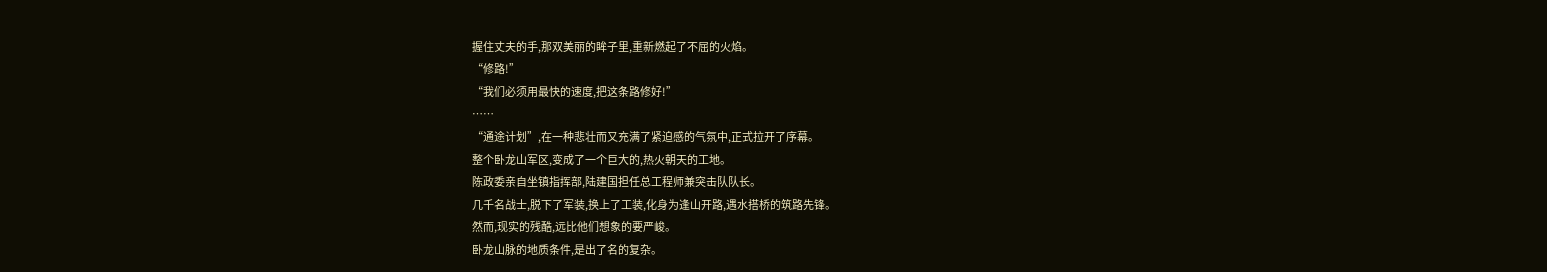握住丈夫的手,那双美丽的眸子里,重新燃起了不屈的火焰。
“修路!”
“我们必须用最快的速度,把这条路修好!”
……
“通途计划”,在一种悲壮而又充满了紧迫感的气氛中,正式拉开了序幕。
整个卧龙山军区,变成了一个巨大的,热火朝天的工地。
陈政委亲自坐镇指挥部,陆建国担任总工程师兼突击队队长。
几千名战士,脱下了军装,换上了工装,化身为逢山开路,遇水搭桥的筑路先锋。
然而,现实的残酷,远比他们想象的要严峻。
卧龙山脉的地质条件,是出了名的复杂。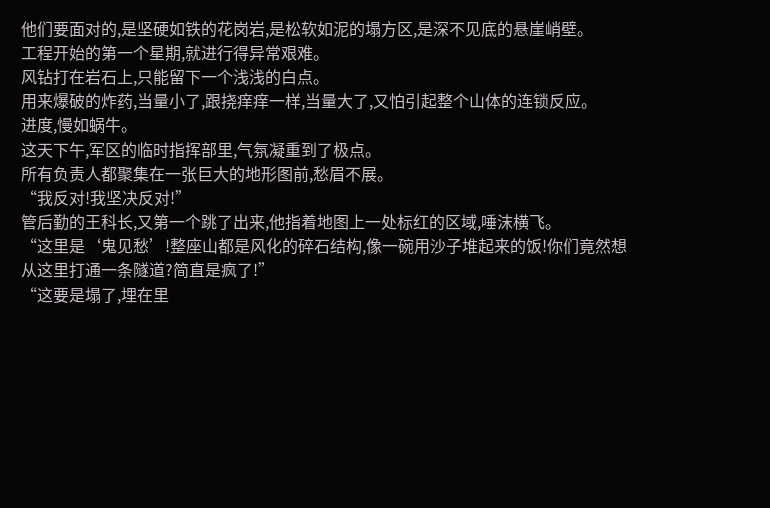他们要面对的,是坚硬如铁的花岗岩,是松软如泥的塌方区,是深不见底的悬崖峭壁。
工程开始的第一个星期,就进行得异常艰难。
风钻打在岩石上,只能留下一个浅浅的白点。
用来爆破的炸药,当量小了,跟挠痒痒一样,当量大了,又怕引起整个山体的连锁反应。
进度,慢如蜗牛。
这天下午,军区的临时指挥部里,气氛凝重到了极点。
所有负责人都聚集在一张巨大的地形图前,愁眉不展。
“我反对!我坚决反对!”
管后勤的王科长,又第一个跳了出来,他指着地图上一处标红的区域,唾沫横飞。
“这里是‘鬼见愁’!整座山都是风化的碎石结构,像一碗用沙子堆起来的饭!你们竟然想从这里打通一条隧道?简直是疯了!”
“这要是塌了,埋在里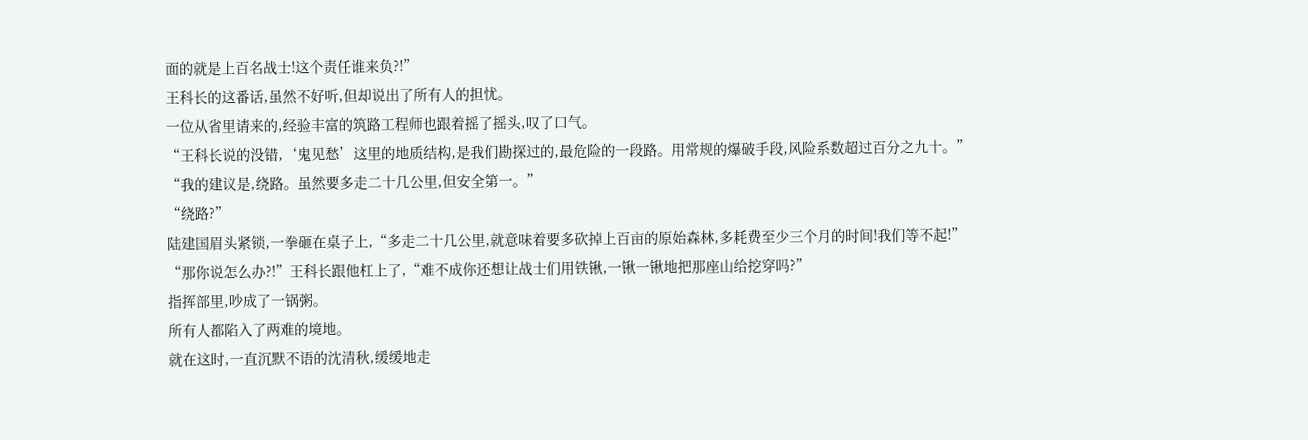面的就是上百名战士!这个责任谁来负?!”
王科长的这番话,虽然不好听,但却说出了所有人的担忧。
一位从省里请来的,经验丰富的筑路工程师也跟着摇了摇头,叹了口气。
“王科长说的没错,‘鬼见愁’这里的地质结构,是我们勘探过的,最危险的一段路。用常规的爆破手段,风险系数超过百分之九十。”
“我的建议是,绕路。虽然要多走二十几公里,但安全第一。”
“绕路?”
陆建国眉头紧锁,一拳砸在桌子上,“多走二十几公里,就意味着要多砍掉上百亩的原始森林,多耗费至少三个月的时间!我们等不起!”
“那你说怎么办?!”王科长跟他杠上了,“难不成你还想让战士们用铁锹,一锹一锹地把那座山给挖穿吗?”
指挥部里,吵成了一锅粥。
所有人都陷入了两难的境地。
就在这时,一直沉默不语的沈清秋,缓缓地走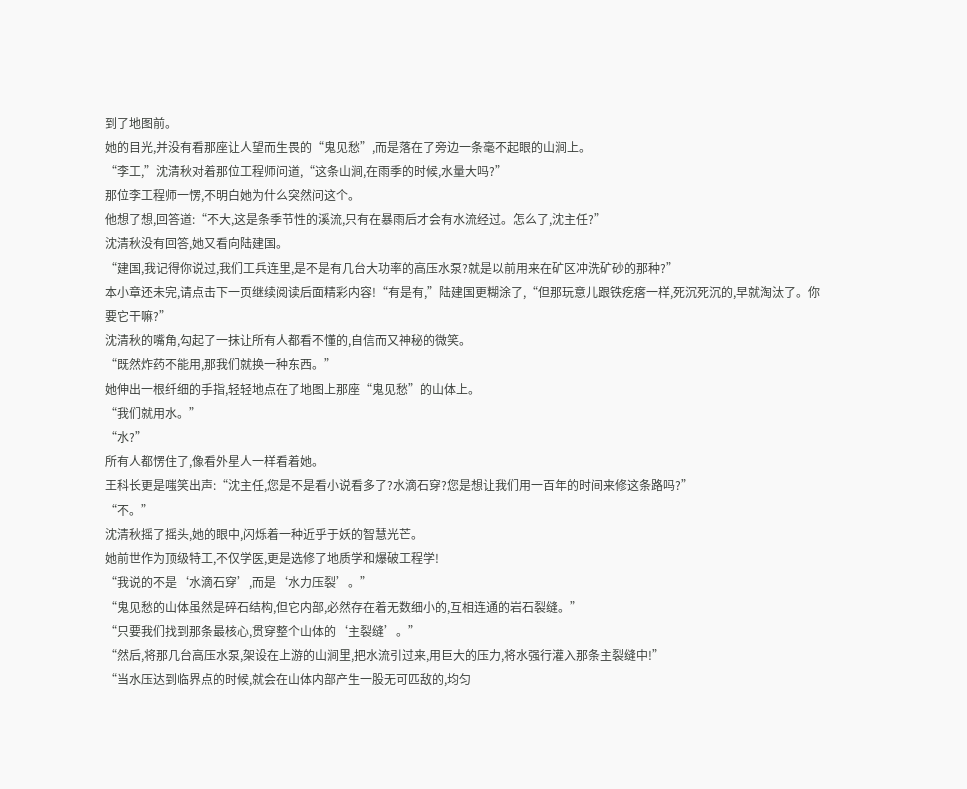到了地图前。
她的目光,并没有看那座让人望而生畏的“鬼见愁”,而是落在了旁边一条毫不起眼的山涧上。
“李工,”沈清秋对着那位工程师问道,“这条山涧,在雨季的时候,水量大吗?”
那位李工程师一愣,不明白她为什么突然问这个。
他想了想,回答道:“不大,这是条季节性的溪流,只有在暴雨后才会有水流经过。怎么了,沈主任?”
沈清秋没有回答,她又看向陆建国。
“建国,我记得你说过,我们工兵连里,是不是有几台大功率的高压水泵?就是以前用来在矿区冲洗矿砂的那种?”
本小章还未完,请点击下一页继续阅读后面精彩内容!“有是有,”陆建国更糊涂了,“但那玩意儿跟铁疙瘩一样,死沉死沉的,早就淘汰了。你要它干嘛?”
沈清秋的嘴角,勾起了一抹让所有人都看不懂的,自信而又神秘的微笑。
“既然炸药不能用,那我们就换一种东西。”
她伸出一根纤细的手指,轻轻地点在了地图上那座“鬼见愁”的山体上。
“我们就用水。”
“水?”
所有人都愣住了,像看外星人一样看着她。
王科长更是嗤笑出声:“沈主任,您是不是看小说看多了?水滴石穿?您是想让我们用一百年的时间来修这条路吗?”
“不。”
沈清秋摇了摇头,她的眼中,闪烁着一种近乎于妖的智慧光芒。
她前世作为顶级特工,不仅学医,更是选修了地质学和爆破工程学!
“我说的不是‘水滴石穿’,而是‘水力压裂’。”
“鬼见愁的山体虽然是碎石结构,但它内部,必然存在着无数细小的,互相连通的岩石裂缝。”
“只要我们找到那条最核心,贯穿整个山体的‘主裂缝’。”
“然后,将那几台高压水泵,架设在上游的山涧里,把水流引过来,用巨大的压力,将水强行灌入那条主裂缝中!”
“当水压达到临界点的时候,就会在山体内部产生一股无可匹敌的,均匀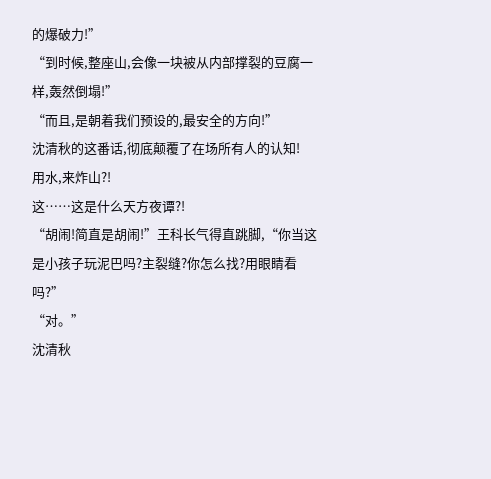的爆破力!”
“到时候,整座山,会像一块被从内部撑裂的豆腐一样,轰然倒塌!”
“而且,是朝着我们预设的,最安全的方向!”
沈清秋的这番话,彻底颠覆了在场所有人的认知!
用水,来炸山?!
这……这是什么天方夜谭?!
“胡闹!简直是胡闹!”王科长气得直跳脚,“你当这是小孩子玩泥巴吗?主裂缝?你怎么找?用眼睛看吗?”
“对。”
沈清秋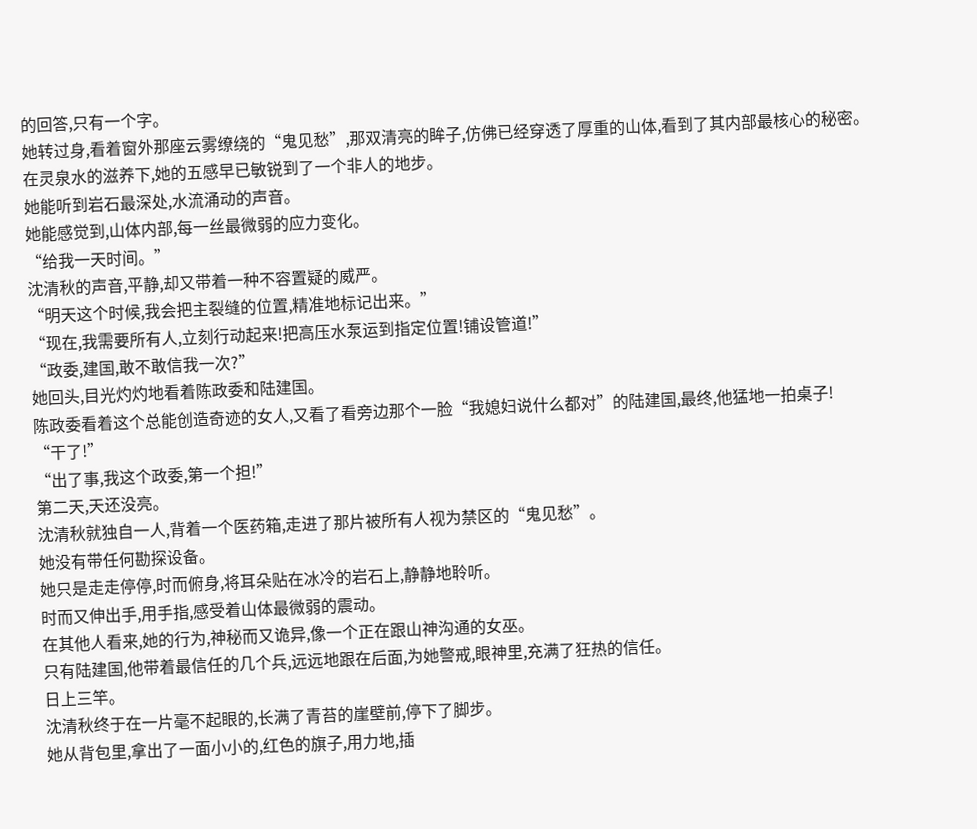的回答,只有一个字。
她转过身,看着窗外那座云雾缭绕的“鬼见愁”,那双清亮的眸子,仿佛已经穿透了厚重的山体,看到了其内部最核心的秘密。
在灵泉水的滋养下,她的五感早已敏锐到了一个非人的地步。
她能听到岩石最深处,水流涌动的声音。
她能感觉到,山体内部,每一丝最微弱的应力变化。
“给我一天时间。”
沈清秋的声音,平静,却又带着一种不容置疑的威严。
“明天这个时候,我会把主裂缝的位置,精准地标记出来。”
“现在,我需要所有人,立刻行动起来!把高压水泵运到指定位置!铺设管道!”
“政委,建国,敢不敢信我一次?”
她回头,目光灼灼地看着陈政委和陆建国。
陈政委看着这个总能创造奇迹的女人,又看了看旁边那个一脸“我媳妇说什么都对”的陆建国,最终,他猛地一拍桌子!
“干了!”
“出了事,我这个政委,第一个担!”
第二天,天还没亮。
沈清秋就独自一人,背着一个医药箱,走进了那片被所有人视为禁区的“鬼见愁”。
她没有带任何勘探设备。
她只是走走停停,时而俯身,将耳朵贴在冰冷的岩石上,静静地聆听。
时而又伸出手,用手指,感受着山体最微弱的震动。
在其他人看来,她的行为,神秘而又诡异,像一个正在跟山神沟通的女巫。
只有陆建国,他带着最信任的几个兵,远远地跟在后面,为她警戒,眼神里,充满了狂热的信任。
日上三竿。
沈清秋终于在一片毫不起眼的,长满了青苔的崖壁前,停下了脚步。
她从背包里,拿出了一面小小的,红色的旗子,用力地,插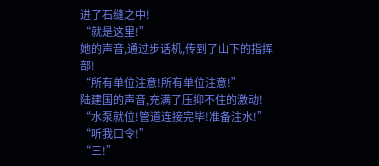进了石缝之中!
“就是这里!”
她的声音,通过步话机,传到了山下的指挥部!
“所有单位注意!所有单位注意!”
陆建国的声音,充满了压抑不住的激动!
“水泵就位!管道连接完毕!准备注水!”
“听我口令!”
“三!”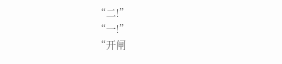“二!”
“一!”
“开闸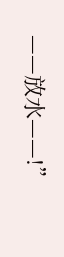——放水——!”